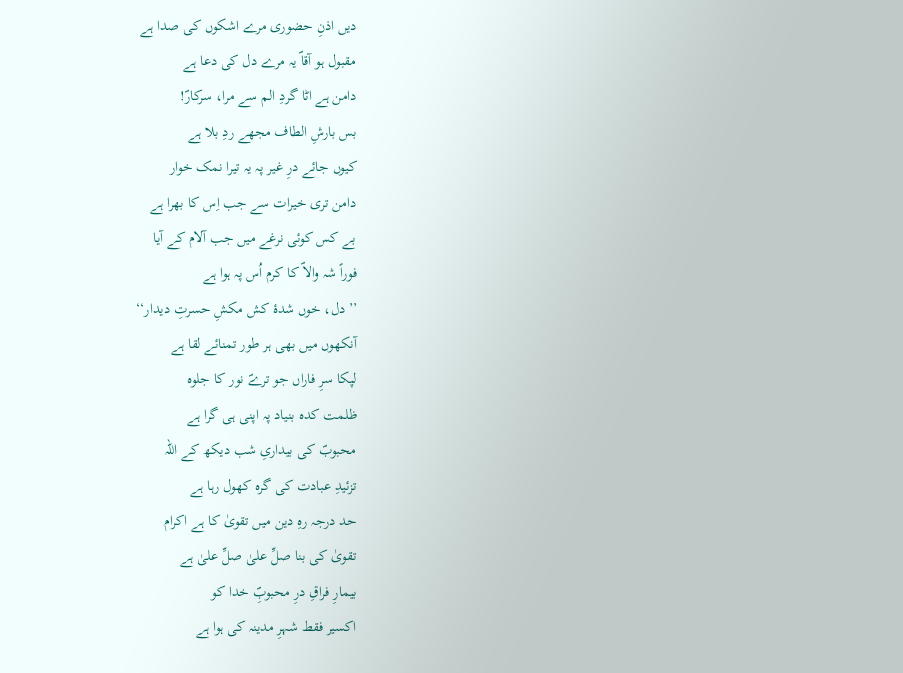دیں اذنِ حضوری مرے اشکوں کی صدا ہے
مقبول ہو آقاؐ یہ مرے دل کی دعا ہے
دامن ہے اٹا گردِ الم سے مرا، سرکارؐ!
بس بارشِ الطاف مجھے ردِ بلا ہے
کیوں جائے درِ غیر پہ یہ تیرا نمک خوار
دامن تری خیرات سے جب اِس کا بھرا ہے
بے کس کوئی نرغے میں جب آلام کے آیا
فوراً شہ والاؐ کا کرم اُس پہ ہوا ہے
’’دل، خوں شدۂ کش مکشِ حسرتِ دیدار‘‘
آنکھوں میں بھی ہر طور تمنائے لقا ہے
لپکا سرِ فاراں جو ترےؐ نور کا جلوہ
ظلمت کدہ بنیاد پہ اپنی ہی گرا ہے
محبوبؐ کی بیداریِ شب دیکھ کے اللہ
تزئیدِ عبادت کی گرہ کھول رہا ہے
حد درجہ رہِ دین میں تقویٰ کا ہے اکرام
تقویٰ کی بنا صلِّ علیٰ صلِّ علیٰ ہے
بیمارِ فراقِ درِ محبوبِؐ خدا کو
اکسیر فقط شہرِ مدینہ کی ہوا ہے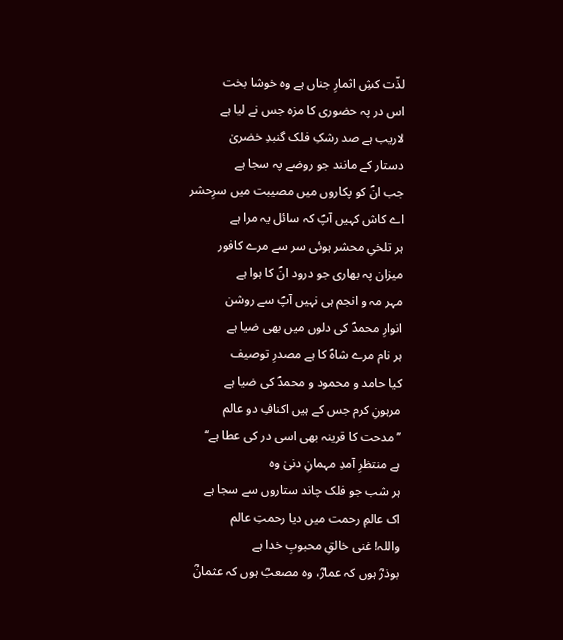لذّت کشِ اثمارِ جناں ہے وہ خوشا بخت
اس در پہ حضوری کا مزہ جس نے لیا ہے
لاریب ہے صد رشکِ فلک گنبدِ خضریٰ
دستار کے مانند جو روضے پہ سجا ہے
جب انؐ کو پکاروں میں مصیبت میں سرِحشر
اے کاش کہیں آپؐ کہ سائل یہ مرا ہے
ہر تلخیِ محشر ہوئی سر سے مرے کافور
میزان پہ بھاری جو درود انؐ کا ہوا ہے
مہر مہ و انجم ہی نہیں آپؐ سے روشن
انوارِ محمدؐ کی دلوں میں بھی ضیا ہے
ہر نام مرے شاہؐ کا ہے مصدرِ توصیف
کیا حامد و محمود و محمدؐ کی ضیا ہے
مرہونِ کرم جس کے ہیں اکنافِ دو عالم
’’مدحت کا قرینہ بھی اسی در کی عطا ہے‘‘
ہے منتظرِ آمدِ مہمانِ دنیٰ وہ
ہر شب جو فلک چاند ستاروں سے سجا ہے
اک عالمِ رحمت میں دیا رحمتِ عالم
واللہ! غنی خالقِ محبوبِ خدا ہے
بوذرؓ ہوں کہ عمارؓ، وہ مصعبؓ ہوں کہ عثمانؓ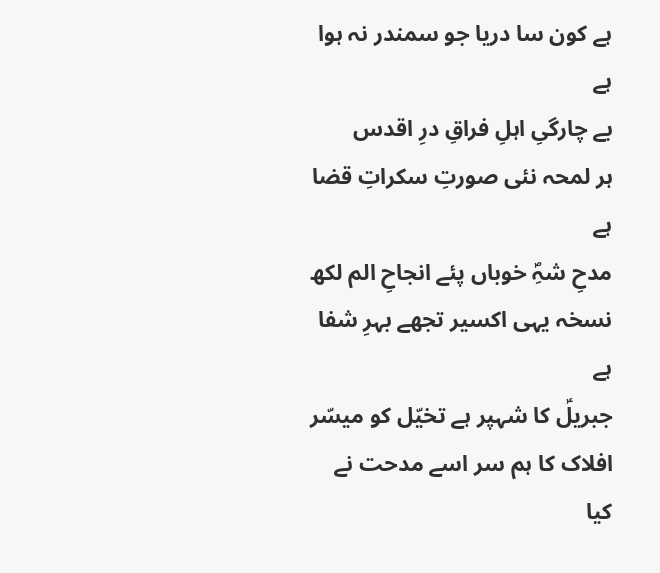ہے کون سا دریا جو سمندر نہ ہوا ہے
بے چارگیِ اہلِ فراقِ درِ اقدس
ہر لمحہ نئی صورتِ سکراتِ قضا ہے
مدحِ شہِؐ خوباں پئے انجاحِ الم لکھ
نسخہ یہی اکسیر تجھے بہرِ شفا ہے
جبریلؑ کا شہپر ہے تخیّل کو میسّر
افلاک کا ہم سر اسے مدحت نے کیا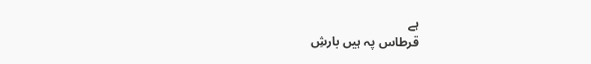ہے
قرطاس پہ ہیں بارشِ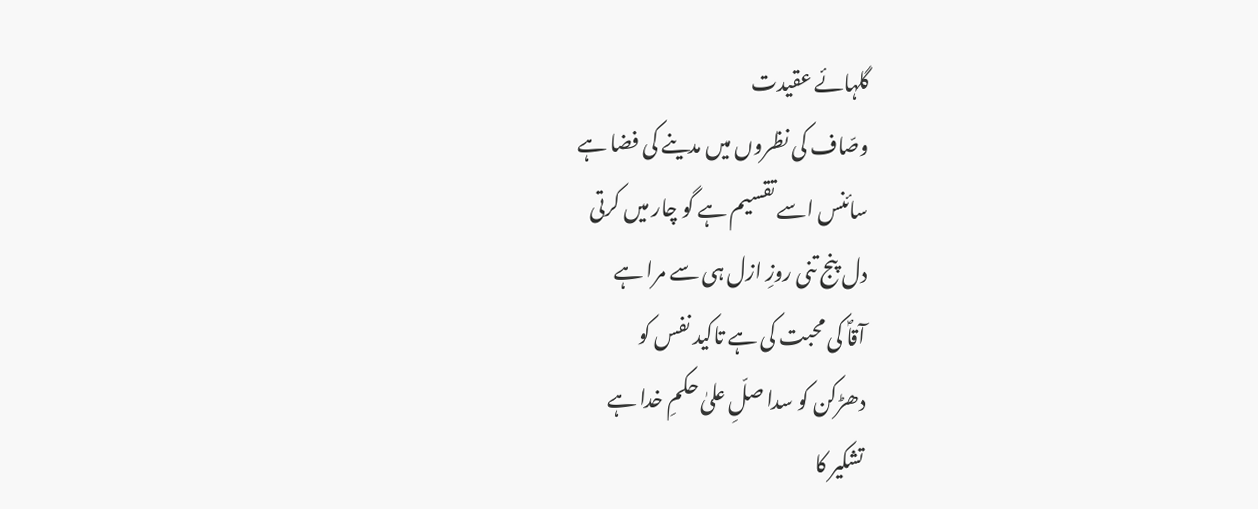گلہائے عقیدت
وصّاف کی نظروں میں مدینے کی فضا ہے
سائنس اسے تقسیم ہے گو چار میں کرتی
دل پنج تنی روزِ ازل ہی سے مرا ہے
آقاؐ کی محبت کی ہے تاکید نفس کو
دھڑکن کو سدا صلِّ علیٰ حکمِ خدا ہے
تشکیر کا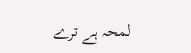لمحہ ہے ترے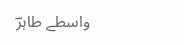واسطے طاہرؔ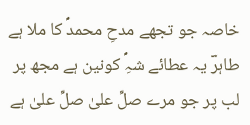خاصہ جو تجھے مدحِ محمدؐ کا ملا ہے
طاہرؔ یہ عطائے شہِؐ کونین ہے مجھ پر
لب پر جو مرے صلِّ علیٰ صلِّ علیٰ ہے